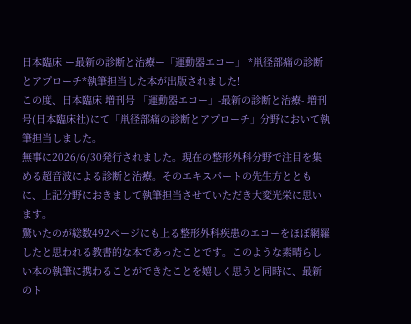日本臨床 ー最新の診断と治療ー「運動器エコー」 *鼡径部痛の診断とアプローチ*執筆担当した本が出版されました!
この度、日本臨床 増刊号 「運動器エコー」-最新の診断と治療- 増刊号(日本臨床社)にて「鼡径部痛の診断とアプローチ」分野において執筆担当しました。
無事に2026/6/30発行されました。現在の整形外科分野で注目を集める超音波による診断と治療。そのエキスパートの先生方とともに、上記分野におきまして執筆担当させていただき大変光栄に思います。
驚いたのが総数492ページにも上る整形外科疾患のエコーをほぼ網羅したと思われる教書的な本であったことです。このような素晴らしい本の執筆に携わることができたことを嬉しく思うと同時に、最新のト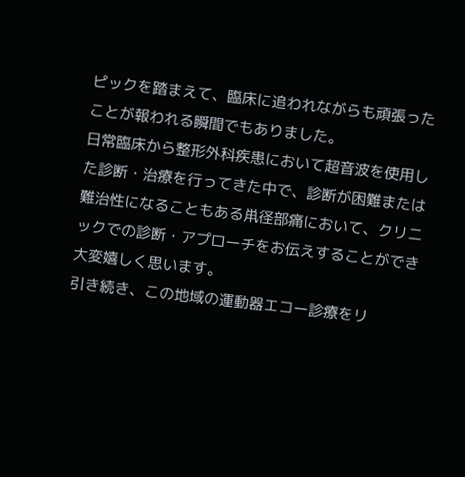ピックを踏まえて、臨床に追われながらも頑張ったことが報われる瞬間でもありました。
日常臨床から整形外科疾患において超音波を使用した診断・治療を行ってきた中で、診断が困難または難治性になることもある鼡径部痛において、クリニックでの診断・アプローチをお伝えすることができ大変嬉しく思います。
引き続き、この地域の運動器エコー診療をリ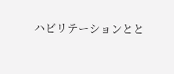ハビリテーションとと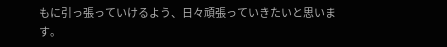もに引っ張っていけるよう、日々頑張っていきたいと思います。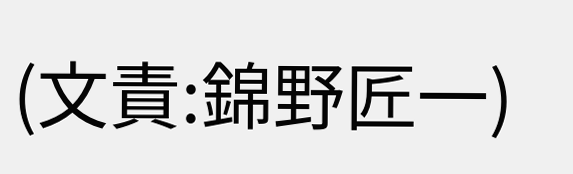(文責:錦野匠一)